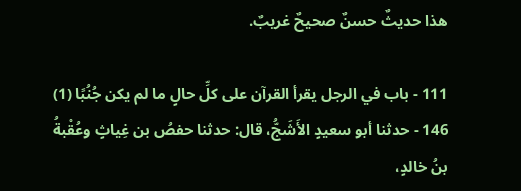هذا حديثٌ حسنٌ صحيحٌ غريبٌ.

111 - باب في الرجل يقرأ القرآن على كلِّ حالٍ ما لم يكن جُنُبًا (1)
146 - حدثنا أبو سعيدٍ الأَشَجُّ، قال: حدثنا حفصُ بن غِياثٍ وعُقْبةُ بنُ خالدٍ،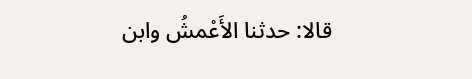قالا: حدثنا الأَعْمشُ وابن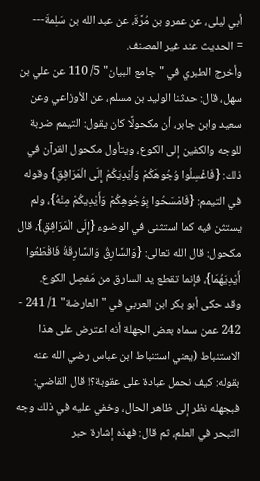أبي ليلى، عن عمرو بن مُرَّةَ، عن عبد الله بن سَلِمةَ---
= الحديث عند غير المصنف.
وأخرج الطبري في "جامع البيان" 5/ 110 عن علي بن سهل، قال: حدثنا الوليد بن مسلم، عن الأوزاعي وعن سعيد وابن جابر، أن مكحولًا كان يقول: التيمم ضربة للوجه والكفين إلى الكوع، ويتأول مكحول القرآن في ذلك: {فَاغْسِلُوا وُجُوهَكُمْ وَأَيْدِيَكُمْ إِلَى الْمَرَافِقِ} وقوله في التيمم: {فَامْسَحُوا بِوُجُوهِكُمْ وَأَيْدِيكُمْ مِنْهُ}، ولم يستثن فيه كما استثنى في الوضوء {إِلَى الْمَرَافِقِ}، قال مكحول: قال الله تعالى: {وَالسَّارِقُ وَالسَّارِقَةُ فَاقْطَعُوا أَيْدِيَهُمَا}، فإنما تقطع يد السارق من مَفصِل الكوع.
وقد حكى أبو بكر ابن العربي في "العارضة" 1/ 241 - 242 عمن سماه بعض الجهلة أنه اعترض على هذا الاستنباط (يعني استنباط ابن عباس رضي الله عنه بقوله: كيف نحمل عبادة على عقوبة؟! قال القاضي: فبجهله نظر إلى ظاهر الحال، وخفي عليه في ذلك وجه التبحر في العلم، ثم قال: فهذه إشارة حبر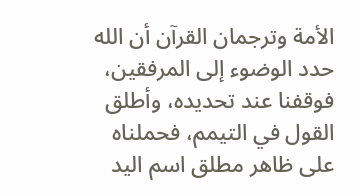الأمة وترجمان القرآن أن الله حدد الوضوء إلى المرفقين، فوقفنا عند تحديده، وأطلق القول في التيمم، فحملناه على ظاهر مطلق اسم اليد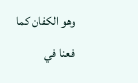وهو الكفان كما فعنا في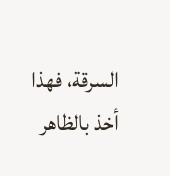السرقة، فهذا أخذ بالظاهر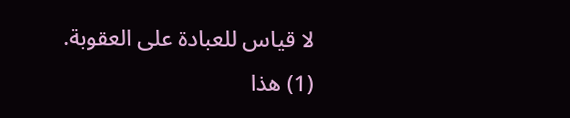لا قياس للعبادة على العقوبة.
(1) هذا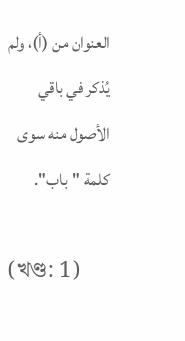العنوان من (أ)، ولم يُذكر في باقي الأصول منه سوى كلمة "باب".

(খণ্ড: 1)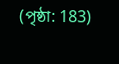(পৃষ্ঠা: 183)